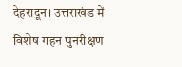देहरादून। उत्तराखंड में विशेष गहन पुनरीक्षण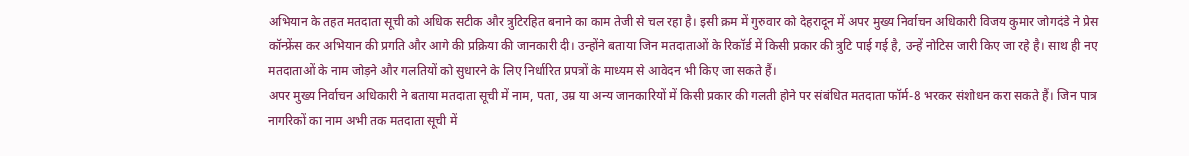अभियान के तहत मतदाता सूची को अधिक सटीक और त्रुटिरहित बनाने का काम तेजी से चल रहा है। इसी क्रम में गुरुवार को देहरादून में अपर मुख्य निर्वाचन अधिकारी विजय कुमार जोगदंडे ने प्रेस कॉन्फ्रेंस कर अभियान की प्रगति और आगे की प्रक्रिया की जानकारी दी। उन्होंने बताया जिन मतदाताओं के रिकॉर्ड में किसी प्रकार की त्रुटि पाई गई है, उन्हें नोटिस जारी किए जा रहे है। साथ ही नए मतदाताओं के नाम जोड़ने और गलतियों को सुधारने के लिए निर्धारित प्रपत्रों के माध्यम से आवेदन भी किए जा सकते हैं।
अपर मुख्य निर्वाचन अधिकारी ने बताया मतदाता सूची में नाम, पता, उम्र या अन्य जानकारियों में किसी प्रकार की गलती होने पर संबंधित मतदाता फॉर्म-8 भरकर संशोधन करा सकते हैं। जिन पात्र नागरिकों का नाम अभी तक मतदाता सूची में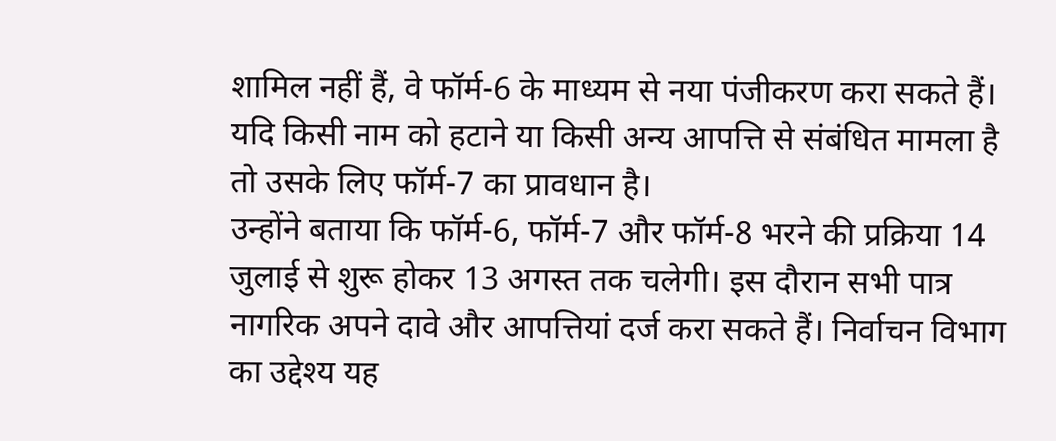शामिल नहीं हैं, वे फॉर्म-6 के माध्यम से नया पंजीकरण करा सकते हैं। यदि किसी नाम को हटाने या किसी अन्य आपत्ति से संबंधित मामला है तो उसके लिए फॉर्म-7 का प्रावधान है।
उन्होंने बताया कि फॉर्म-6, फॉर्म-7 और फॉर्म-8 भरने की प्रक्रिया 14 जुलाई से शुरू होकर 13 अगस्त तक चलेगी। इस दौरान सभी पात्र नागरिक अपने दावे और आपत्तियां दर्ज करा सकते हैं। निर्वाचन विभाग का उद्देश्य यह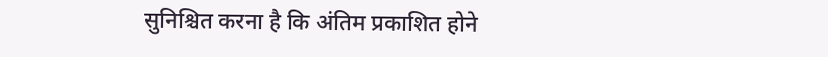सुनिश्चित करना है कि अंतिम प्रकाशित होने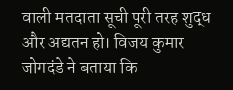वाली मतदाता सूची पूरी तरह शुद्ध और अद्यतन हो। विजय कुमार जोगदंडे ने बताया कि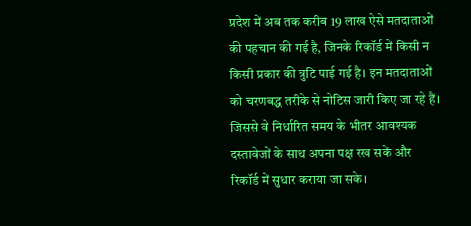प्रदेश में अब तक करीब 19 लाख ऐसे मतदाताओं की पहचान की गई है, जिनके रिकॉर्ड में किसी न किसी प्रकार की त्रुटि पाई गई है। इन मतदाताओं को चरणबद्ध तरीके से नोटिस जारी किए जा रहे हैं। जिससे वे निर्धारित समय के भीतर आवश्यक दस्तावेजों के साथ अपना पक्ष रख सकें और रिकॉर्ड में सुधार कराया जा सके।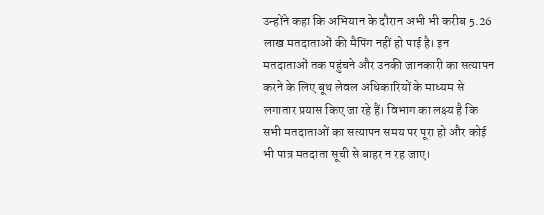उन्होंने कहा कि अभियान के दौरान अभी भी करीब 5.26 लाख मतदाताओं की मैपिंग नहीं हो पाई है। इन मतदाताओं तक पहुंचने और उनकी जानकारी का सत्यापन करने के लिए बूथ लेवल अधिकारियों के माध्यम से लगातार प्रयास किए जा रहे हैं। विभाग का लक्ष्य है कि सभी मतदाताओं का सत्यापन समय पर पूरा हो और कोई भी पात्र मतदाता सूची से बाहर न रह जाए।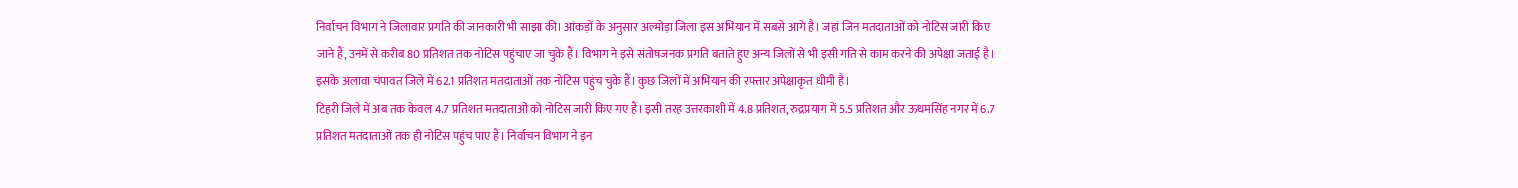निर्वाचन विभाग ने जिलावार प्रगति की जानकारी भी साझा की। आंकड़ों के अनुसार अल्मोड़ा जिला इस अभियान में सबसे आगे है। जहां जिन मतदाताओं को नोटिस जारी किए जाने हैं, उनमें से करीब 80 प्रतिशत तक नोटिस पहुंचाए जा चुके हैं। विभाग ने इसे संतोषजनक प्रगति बताते हुए अन्य जिलों से भी इसी गति से काम करने की अपेक्षा जताई है। इसके अलावा चंपावत जिले में 62.1 प्रतिशत मतदाताओं तक नोटिस पहुंच चुके हैं। कुछ जिलों में अभियान की रफ्तार अपेक्षाकृत धीमी है।
टिहरी जिले में अब तक केवल 4.7 प्रतिशत मतदाताओं को नोटिस जारी किए गए हैं। इसी तरह उत्तरकाशी में 4.8 प्रतिशत, रुद्रप्रयाग में 5.5 प्रतिशत और ऊधमसिंह नगर में 6.7 प्रतिशत मतदाताओं तक ही नोटिस पहुंच पाए हैं। निर्वाचन विभाग ने इन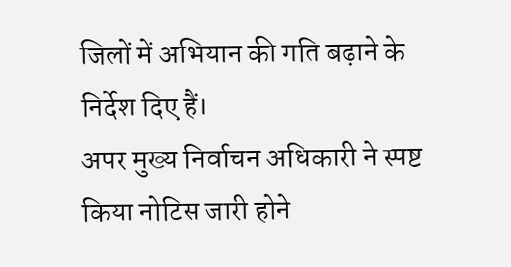जिलों में अभियान की गति बढ़ाने के निर्देश दिए हैं।
अपर मुख्य निर्वाचन अधिकारी ने स्पष्ट किया नोटिस जारी होने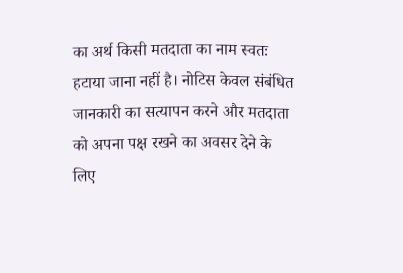का अर्थ किसी मतदाता का नाम स्वतः हटाया जाना नहीं है। नोटिस केवल संबंधित जानकारी का सत्यापन करने और मतदाता को अपना पक्ष रखने का अवसर देने के लिए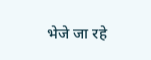भेजे जा रहे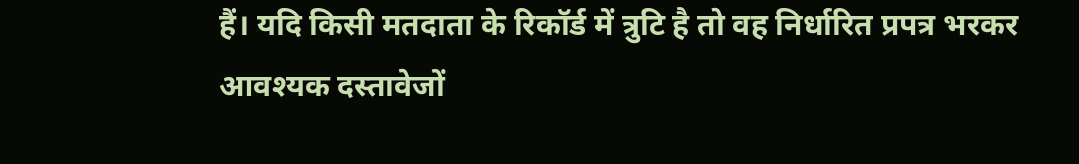हैं। यदि किसी मतदाता के रिकॉर्ड में त्रुटि है तो वह निर्धारित प्रपत्र भरकर आवश्यक दस्तावेजों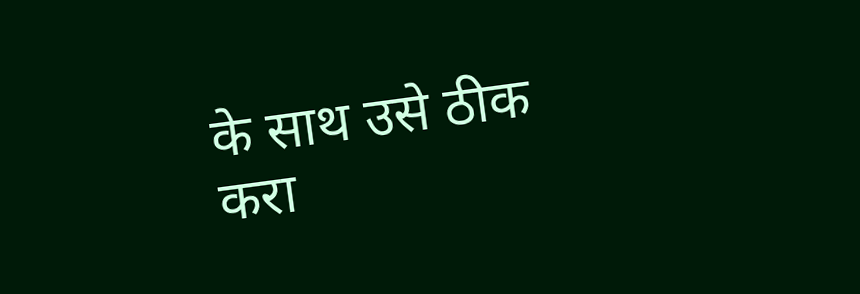के साथ उसे ठीक करा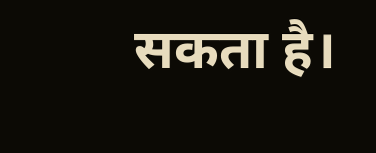सकता है।